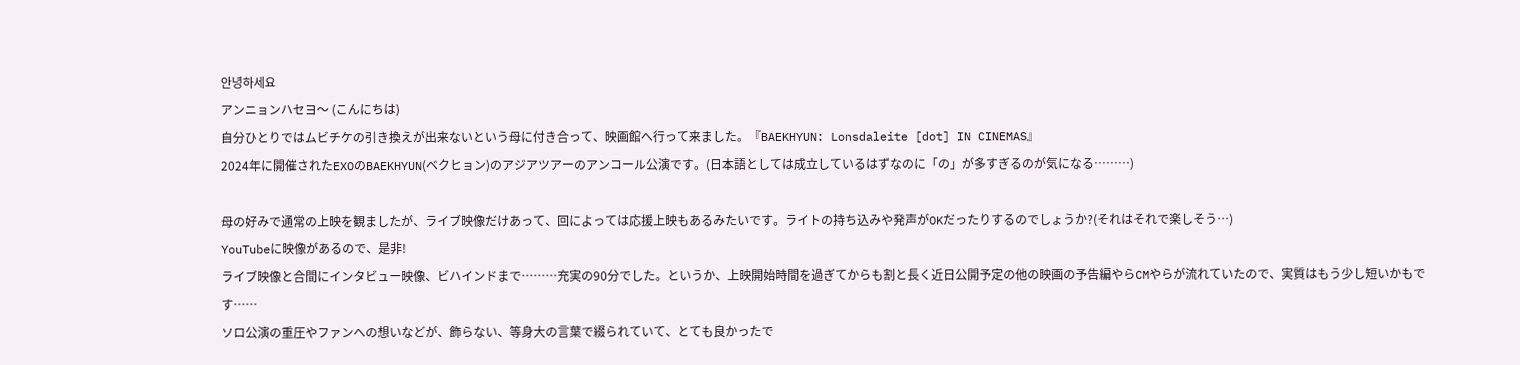안녕하세요
アンニョンハセヨ〜 (こんにちは)
自分ひとりではムビチケの引き換えが出来ないという母に付き合って、映画館へ行って来ました。『BAEKHYUN: Lonsdaleite [dot] IN CINEMAS』
2024年に開催されたEXOのBAEKHYUN(ベクヒョン)のアジアツアーのアンコール公演です。(日本語としては成立しているはずなのに「の」が多すぎるのが気になる………)

母の好みで通常の上映を観ましたが、ライブ映像だけあって、回によっては応援上映もあるみたいです。ライトの持ち込みや発声がOKだったりするのでしょうか?(それはそれで楽しそう…)
YouTubeに映像があるので、是非!
ライブ映像と合間にインタビュー映像、ビハインドまで………充実の90分でした。というか、上映開始時間を過ぎてからも割と長く近日公開予定の他の映画の予告編やらCMやらが流れていたので、実質はもう少し短いかもです……
ソロ公演の重圧やファンへの想いなどが、飾らない、等身大の言葉で綴られていて、とても良かったで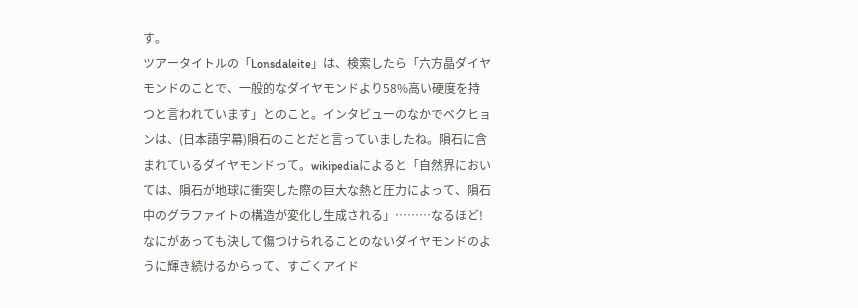す。
ツアータイトルの「Lonsdaleite」は、検索したら「六方晶ダイヤモンドのことで、一般的なダイヤモンドより58%高い硬度を持つと言われています」とのこと。インタビューのなかでベクヒョンは、(日本語字幕)隕石のことだと言っていましたね。隕石に含まれているダイヤモンドって。wikipediaによると「自然界においては、隕石が地球に衝突した際の巨大な熱と圧力によって、隕石中のグラファイトの構造が変化し生成される」………なるほど!
なにがあっても決して傷つけられることのないダイヤモンドのように輝き続けるからって、すごくアイド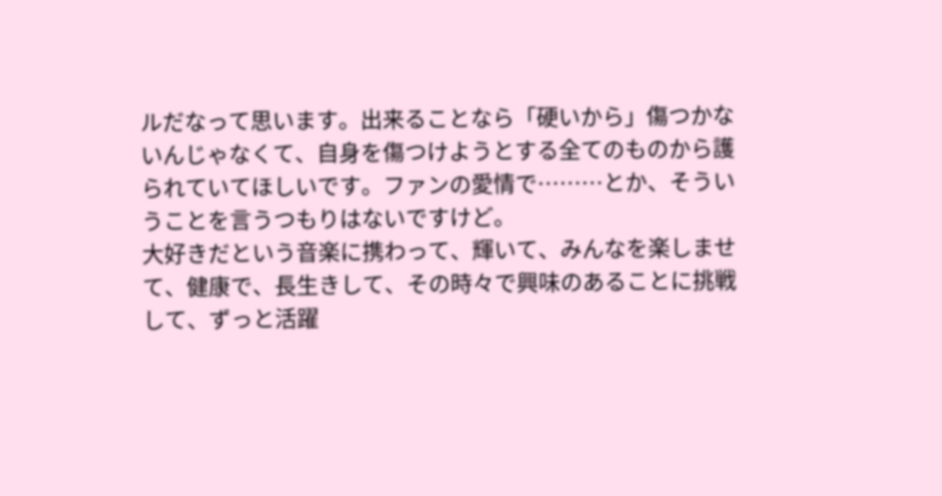ルだなって思います。出来ることなら「硬いから」傷つかないんじゃなくて、自身を傷つけようとする全てのものから護られていてほしいです。ファンの愛情で………とか、そういうことを言うつもりはないですけど。
大好きだという音楽に携わって、輝いて、みんなを楽しませて、健康で、長生きして、その時々で興味のあることに挑戦して、ずっと活躍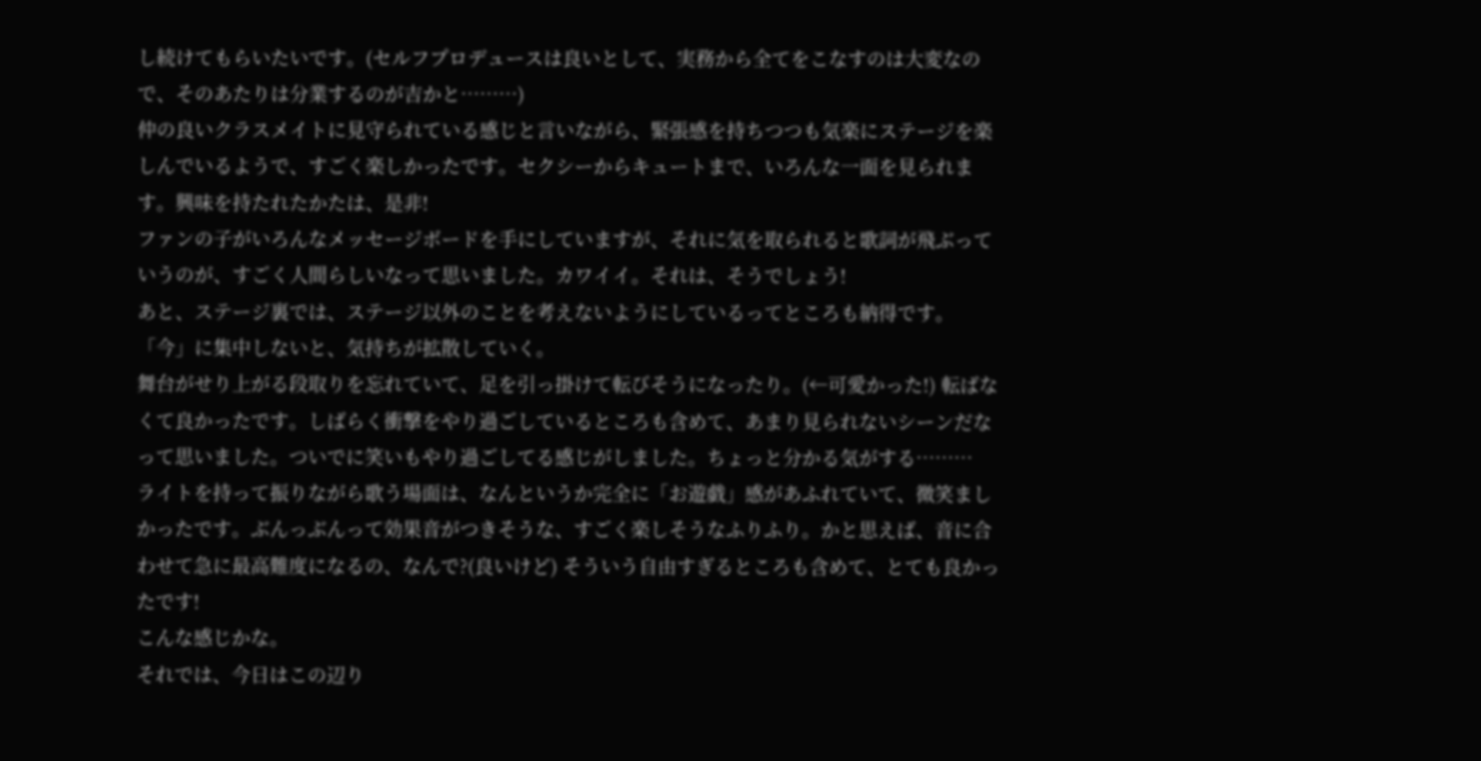し続けてもらいたいです。(セルフプロデュースは良いとして、実務から全てをこなすのは大変なので、そのあたりは分業するのが吉かと………)
仲の良いクラスメイトに見守られている感じと言いながら、緊張感を持ちつつも気楽にステージを楽しんでいるようで、すごく楽しかったです。セクシーからキュートまで、いろんな一面を見られます。興味を持たれたかたは、是非!
ファンの子がいろんなメッセージボードを手にしていますが、それに気を取られると歌詞が飛ぶっていうのが、すごく人間らしいなって思いました。カワイイ。それは、そうでしょう!
あと、ステージ裏では、ステージ以外のことを考えないようにしているってところも納得です。「今」に集中しないと、気持ちが拡散していく。
舞台がせり上がる段取りを忘れていて、足を引っ掛けて転びそうになったり。(←可愛かった!) 転ばなくて良かったです。しばらく衝撃をやり過ごしているところも含めて、あまり見られないシーンだなって思いました。ついでに笑いもやり過ごしてる感じがしました。ちょっと分かる気がする………
ライトを持って振りながら歌う場面は、なんというか完全に「お遊戯」感があふれていて、微笑ましかったです。ぶんっぶんって効果音がつきそうな、すごく楽しそうなふりふり。かと思えば、音に合わせて急に最高難度になるの、なんで?(良いけど) そういう自由すぎるところも含めて、とても良かったです!
こんな感じかな。
それでは、今日はこの辺り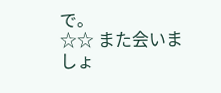で。
☆☆ また会いましょ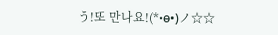う!또 만나요!(*•ө•)ノ☆☆